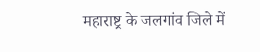महाराष्ट्र के जलगांव जिले में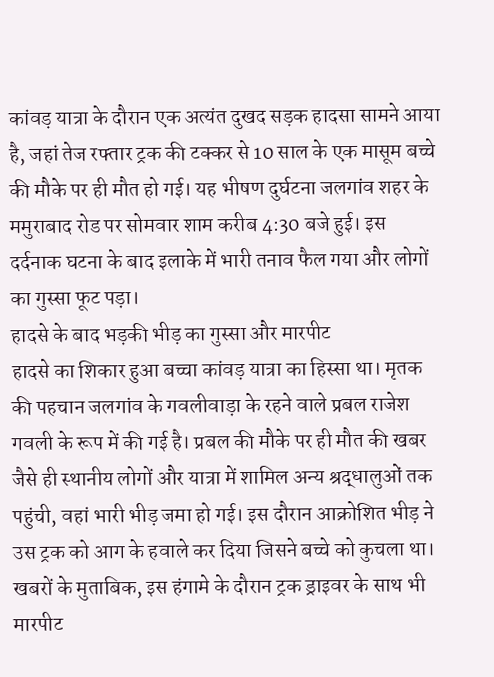कांवड़ यात्रा के दौरान एक अत्यंत दुखद सड़क हादसा सामने आया है, जहां तेज रफ्तार ट्रक की टक्कर से 10 साल के एक मासूम बच्चे की मौके पर ही मौत हो गई। यह भीषण दुर्घटना जलगांव शहर के ममुराबाद रोड पर सोमवार शाम करीब 4:30 बजे हुई। इस दर्दनाक घटना के बाद इलाके में भारी तनाव फैल गया और लोगों का गुस्सा फूट पड़ा।
हादसे के बाद भड़की भीड़ का गुस्सा और मारपीट
हादसे का शिकार हुआ बच्चा कांवड़ यात्रा का हिस्सा था। मृतक की पहचान जलगांव के गवलीवाड़ा के रहने वाले प्रबल राजेश गवली के रूप में की गई है। प्रबल की मौके पर ही मौत की खबर जैसे ही स्थानीय लोगों और यात्रा में शामिल अन्य श्रद्धालुओं तक पहुंची, वहां भारी भीड़ जमा हो गई। इस दौरान आक्रोशित भीड़ ने उस ट्रक को आग के हवाले कर दिया जिसने बच्चे को कुचला था। खबरों के मुताबिक, इस हंगामे के दौरान ट्रक ड्राइवर के साथ भी मारपीट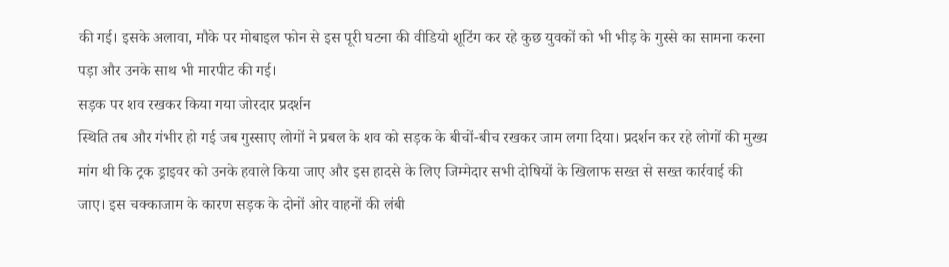की गई। इसके अलावा, मौके पर मोबाइल फोन से इस पूरी घटना की वीडियो शूटिंग कर रहे कुछ युवकों को भी भीड़ के गुस्से का सामना करना पड़ा और उनके साथ भी मारपीट की गई।
सड़क पर शव रखकर किया गया जोरदार प्रदर्शन
स्थिति तब और गंभीर हो गई जब गुस्साए लोगों ने प्रबल के शव को सड़क के बीचों-बीच रखकर जाम लगा दिया। प्रदर्शन कर रहे लोगों की मुख्य मांग थी कि ट्रक ड्राइवर को उनके हवाले किया जाए और इस हादसे के लिए जिम्मेदार सभी दोषियों के खिलाफ सख्त से सख्त कार्रवाई की जाए। इस चक्काजाम के कारण सड़क के दोनों ओर वाहनों की लंबी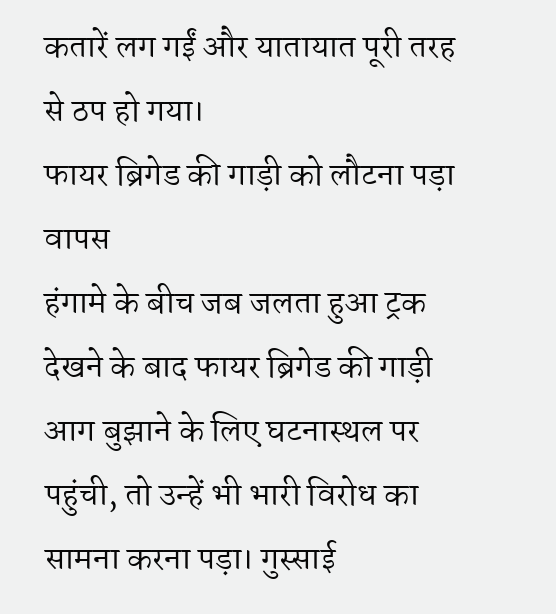कतारें लग गईं और यातायात पूरी तरह से ठप हो गया।
फायर ब्रिगेड की गाड़ी को लौटना पड़ा वापस
हंगामे के बीच जब जलता हुआ ट्रक देखने के बाद फायर ब्रिगेड की गाड़ी आग बुझाने के लिए घटनास्थल पर पहुंची, तो उन्हें भी भारी विरोध का सामना करना पड़ा। गुस्साई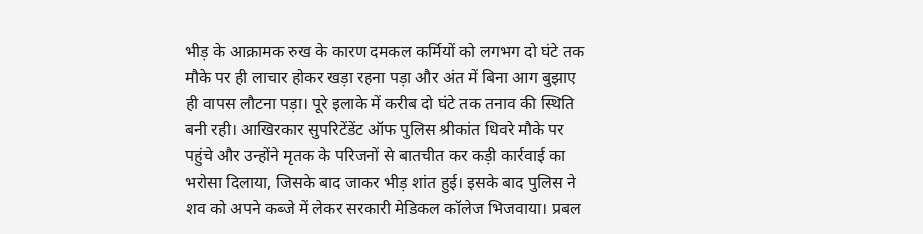भीड़ के आक्रामक रुख के कारण दमकल कर्मियों को लगभग दो घंटे तक मौके पर ही लाचार होकर खड़ा रहना पड़ा और अंत में बिना आग बुझाए ही वापस लौटना पड़ा। पूरे इलाके में करीब दो घंटे तक तनाव की स्थिति बनी रही। आखिरकार सुपरिटेंडेंट ऑफ पुलिस श्रीकांत धिवरे मौके पर पहुंचे और उन्होंने मृतक के परिजनों से बातचीत कर कड़ी कार्रवाई का भरोसा दिलाया, जिसके बाद जाकर भीड़ शांत हुई। इसके बाद पुलिस ने शव को अपने कब्जे में लेकर सरकारी मेडिकल कॉलेज भिजवाया। प्रबल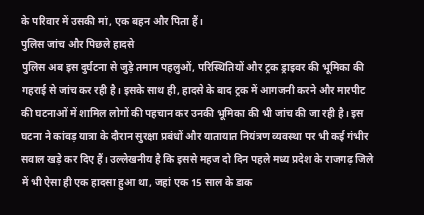के परिवार में उसकी मां, एक बहन और पिता हैं।
पुलिस जांच और पिछले हादसे
पुलिस अब इस दुर्घटना से जुड़े तमाम पहलुओं, परिस्थितियों और ट्रक ड्राइवर की भूमिका की गहराई से जांच कर रही है। इसके साथ ही, हादसे के बाद ट्रक में आगजनी करने और मारपीट की घटनाओं में शामिल लोगों की पहचान कर उनकी भूमिका की भी जांच की जा रही है। इस घटना ने कांवड़ यात्रा के दौरान सुरक्षा प्रबंधों और यातायात नियंत्रण व्यवस्था पर भी कई गंभीर सवाल खड़े कर दिए हैं। उल्लेखनीय है कि इससे महज दो दिन पहले मध्य प्रदेश के राजगढ़ जिले में भी ऐसा ही एक हादसा हुआ था, जहां एक 15 साल के डाक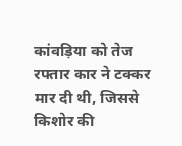कांवड़िया को तेज रफ्तार कार ने टक्कर मार दी थी, जिससे किशोर की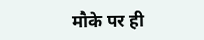मौके पर ही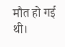मौत हो गई थी।